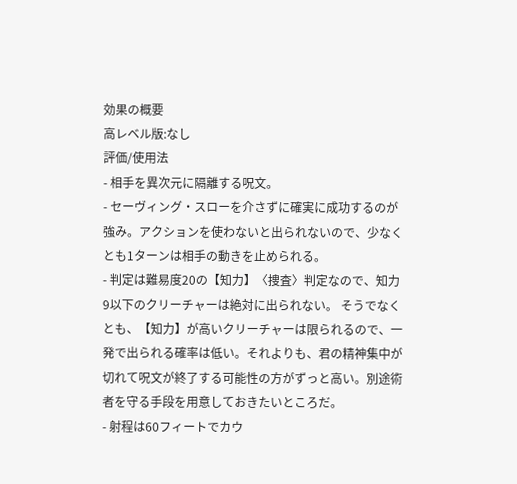効果の概要
高レベル版:なし
評価/使用法
- 相手を異次元に隔離する呪文。
- セーヴィング・スローを介さずに確実に成功するのが強み。アクションを使わないと出られないので、少なくとも1ターンは相手の動きを止められる。
- 判定は難易度20の【知力】〈捜査〉判定なので、知力9以下のクリーチャーは絶対に出られない。 そうでなくとも、【知力】が高いクリーチャーは限られるので、一発で出られる確率は低い。それよりも、君の精神集中が切れて呪文が終了する可能性の方がずっと高い。別途術者を守る手段を用意しておきたいところだ。
- 射程は60フィートでカウ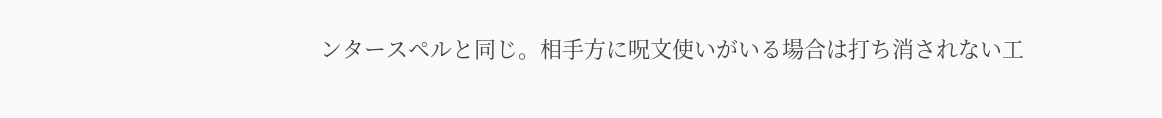ンタースペルと同じ。相手方に呪文使いがいる場合は打ち消されない工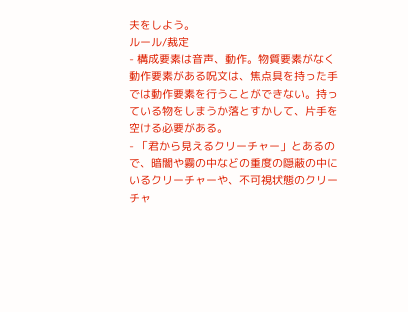夫をしよう。
ルール/裁定
- 構成要素は音声、動作。物質要素がなく動作要素がある呪文は、焦点具を持った手では動作要素を行うことができない。持っている物をしまうか落とすかして、片手を空ける必要がある。
- 「君から見えるクリーチャー」とあるので、暗闇や霧の中などの重度の隠蔽の中にいるクリーチャーや、不可視状態のクリーチャ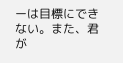ーは目標にできない。また、君が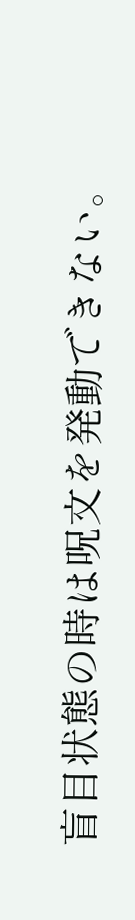盲目状態の時は呪文を発動できない。